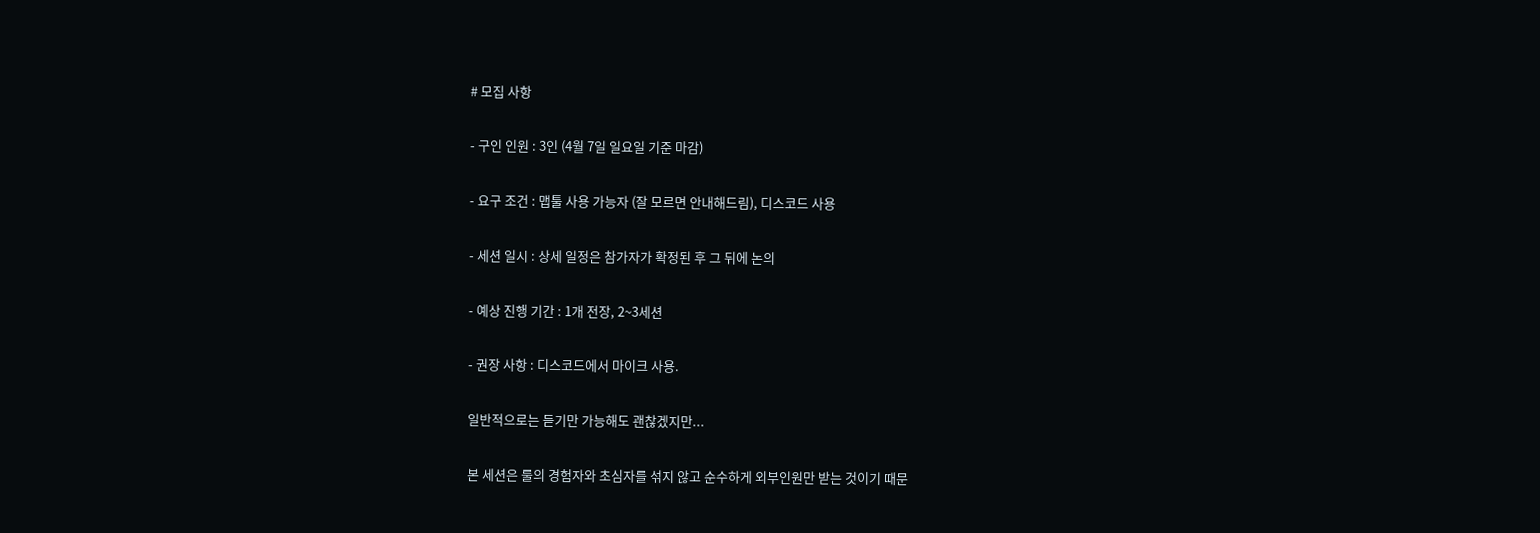# 모집 사항

- 구인 인원 : 3인 (4월 7일 일요일 기준 마감)

- 요구 조건 : 맵툴 사용 가능자 (잘 모르면 안내해드림), 디스코드 사용

- 세션 일시 : 상세 일정은 참가자가 확정된 후 그 뒤에 논의

- 예상 진행 기간 : 1개 전장, 2~3세션

- 권장 사항 : 디스코드에서 마이크 사용.

일반적으로는 듣기만 가능해도 괜찮겠지만...

본 세션은 룰의 경험자와 초심자를 섞지 않고 순수하게 외부인원만 받는 것이기 때문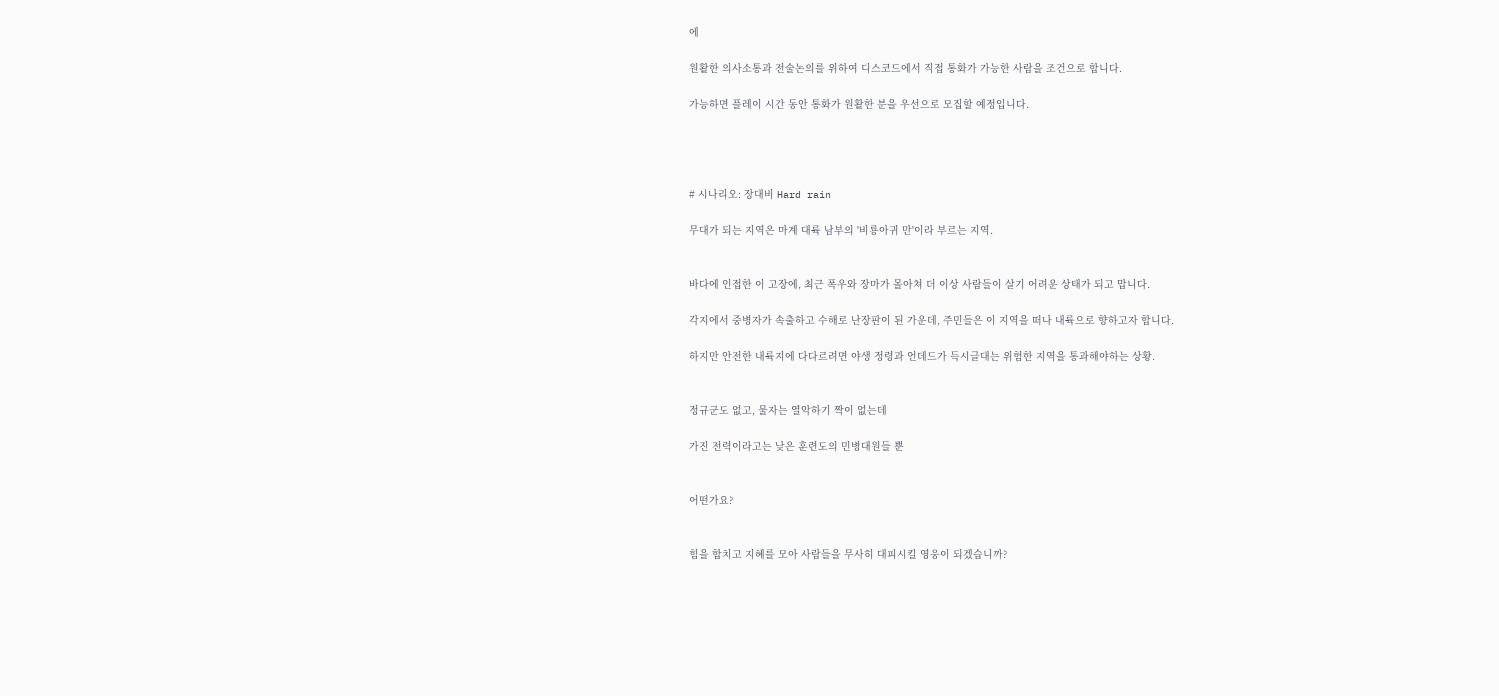에

원활한 의사소통과 전술논의를 위하여 디스코드에서 직접 통화가 가능한 사람을 조건으로 합니다.

가능하면 플레이 시간 동안 통화가 원활한 분을 우선으로 모집할 예정입니다.




# 시나리오: 장대비 Hard rain

무대가 되는 지역은 마계 대륙 남부의 '비룡아귀 만'이라 부르는 지역.


바다에 인접한 이 고장에, 최근 폭우와 장마가 몰아쳐 더 이상 사람들이 살기 어려운 상태가 되고 맙니다.

각지에서 중병자가 속출하고 수해로 난장판이 된 가운데, 주민들은 이 지역을 떠나 내륙으로 향하고자 합니다.

하지만 안전한 내륙지에 다다르려면 야생 정령과 언데드가 득시글대는 위험한 지역을 통과해야하는 상황.


정규군도 없고, 물자는 열악하기 짝이 없는데

가진 전력이라고는 낮은 훈련도의 민병대원들 뿐


어떤가요?


힘을 합치고 지혜를 모아 사람들을 무사히 대피시킬 영웅이 되겠습니까?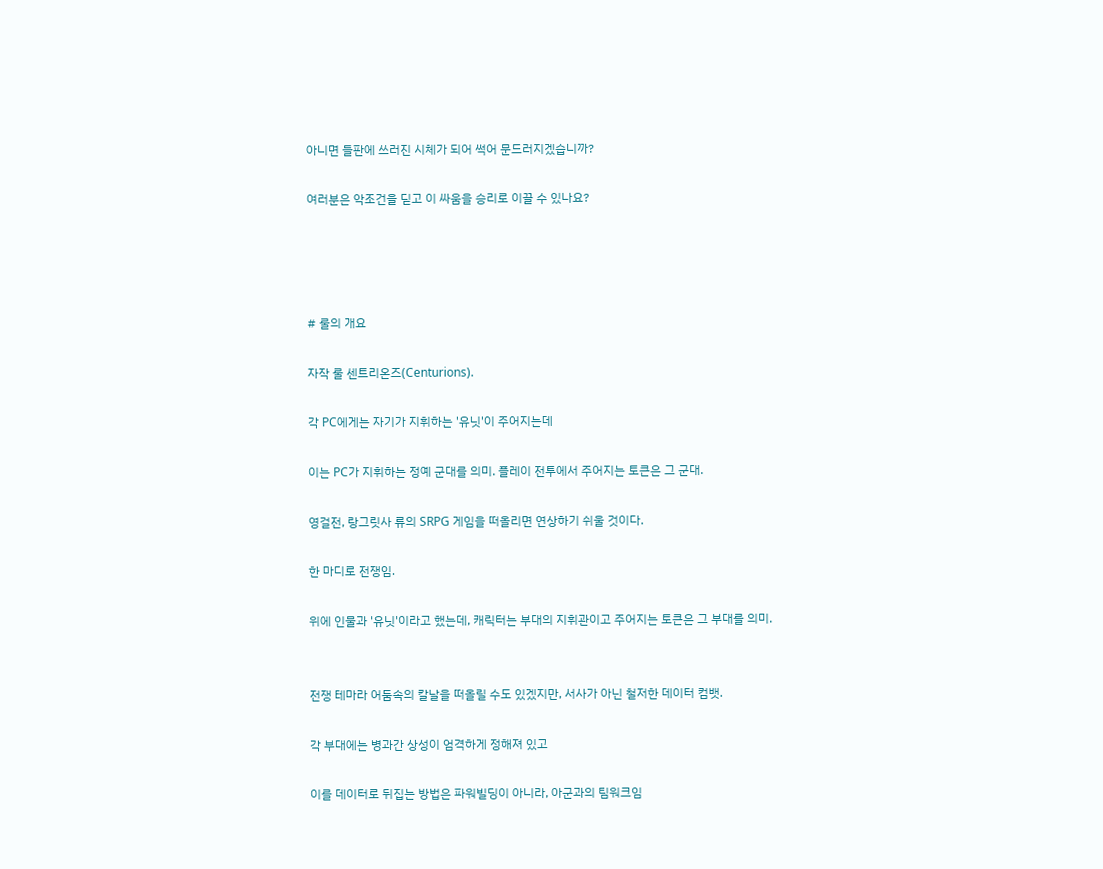아니면 들판에 쓰러진 시체가 되어 썩어 문드러지겠습니까?

여러분은 악조건을 딛고 이 싸움을 승리로 이끌 수 있나요?




# 룰의 개요

자작 룰 센트리온즈(Centurions).

각 PC에게는 자기가 지휘하는 '유닛'이 주어지는데

이는 PC가 지휘하는 정예 군대를 의미. 플레이 전투에서 주어지는 토큰은 그 군대.

영걸전, 랑그릿사 류의 SRPG 게임을 떠올리면 연상하기 쉬울 것이다.

한 마디로 전쟁임.

위에 인물과 '유닛'이라고 했는데, 캐릭터는 부대의 지휘관이고 주어지는 토큰은 그 부대를 의미.


전쟁 테마라 어둠속의 칼날을 떠올릴 수도 있겠지만, 서사가 아닌 철저한 데이터 컴뱃.

각 부대에는 병과간 상성이 엄격하게 정해져 있고

이를 데이터로 뒤집는 방법은 파워빌딩이 아니라, 아군과의 팀워크임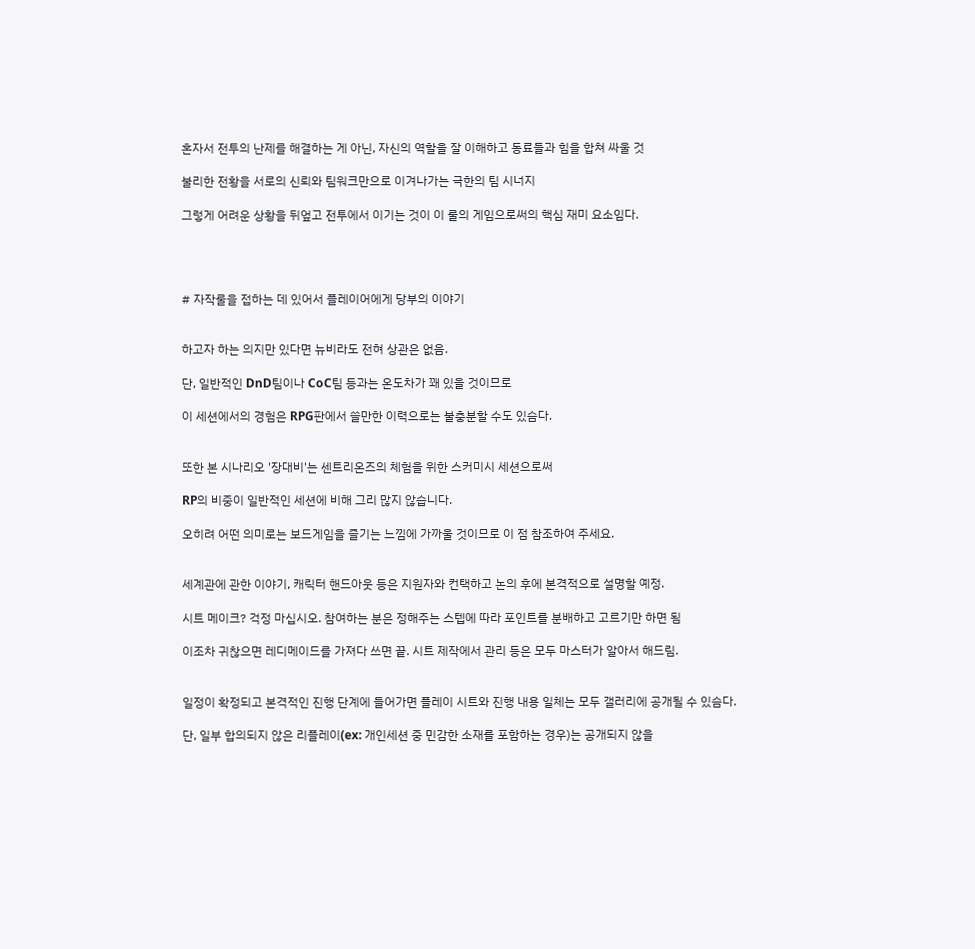혼자서 전투의 난제를 해결하는 게 아닌, 자신의 역할을 잘 이해하고 동료들과 힘을 합쳐 싸울 것

불리한 전황을 서로의 신뢰와 팀워크만으로 이겨나가는 극한의 팀 시너지

그렇게 어려운 상황을 뒤엎고 전투에서 이기는 것이 이 룰의 게임으로써의 핵심 재미 요소임다.




# 자작룰을 접하는 데 있어서 플레이어에게 당부의 이야기


하고자 하는 의지만 있다면 뉴비라도 전혀 상관은 없음.

단, 일반적인 DnD팀이나 CoC팀 등과는 온도차가 꽤 있을 것이므로

이 세션에서의 경험은 RPG판에서 쓸만한 이력으로는 불충분할 수도 있슴다.


또한 본 시나리오 '장대비'는 센트리온즈의 체험을 위한 스커미시 세션으로써

RP의 비중이 일반적인 세션에 비해 그리 많지 않습니다.

오히려 어떤 의미로는 보드게임을 즐기는 느낌에 가까울 것이므로 이 점 참조하여 주세요.


세계관에 관한 이야기, 캐릭터 핸드아웃 등은 지원자와 컨택하고 논의 후에 본격적으로 설명할 예정.

시트 메이크? 걱정 마십시오. 참여하는 분은 정해주는 스텝에 따라 포인트를 분배하고 고르기만 하면 됨

이조차 귀찮으면 레디메이드를 가져다 쓰면 끝. 시트 제작에서 관리 등은 모두 마스터가 알아서 해드림.


일정이 확정되고 본격적인 진행 단계에 들어가면 플레이 시트와 진행 내용 일체는 모두 갤러리에 공개될 수 있슴다.

단, 일부 합의되지 않은 리플레이(ex: 개인세션 중 민감한 소재를 포함하는 경우)는 공개되지 않을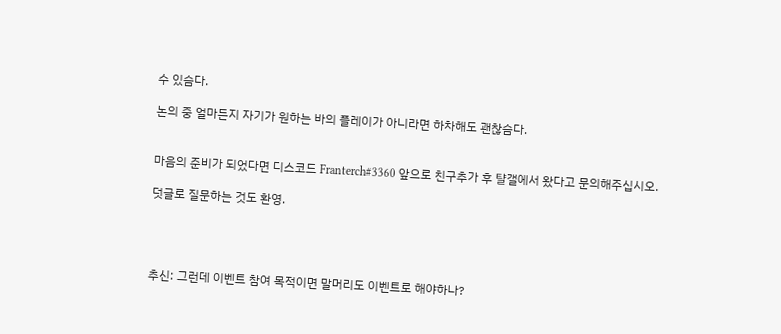수 있슴다.

논의 중 얼마든지 자기가 원하는 바의 플레이가 아니라면 하차해도 괜찮슴다.


마음의 준비가 되었다면 디스코드 Franterch#3360 앞으로 친구추가 후 턀갤에서 왔다고 문의해주십시오.

덧글로 질문하는 것도 환영.




추신: 그런데 이벤트 참여 목적이면 말머리도 이벤트로 해야하나?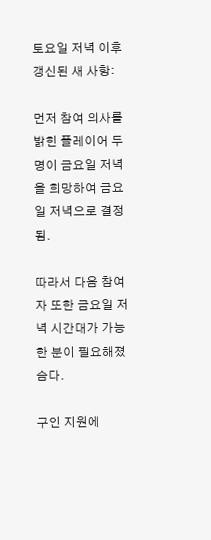토요일 저녁 이후 갱신된 새 사항:

먼저 참여 의사를 밝힌 플레이어 두 명이 금요일 저녁을 희망하여 금요일 저녁으로 결정됨.

따라서 다음 참여자 또한 금요일 저녁 시간대가 가능한 분이 필요해졌슴다.

구인 지원에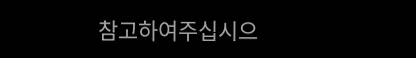참고하여주십시으